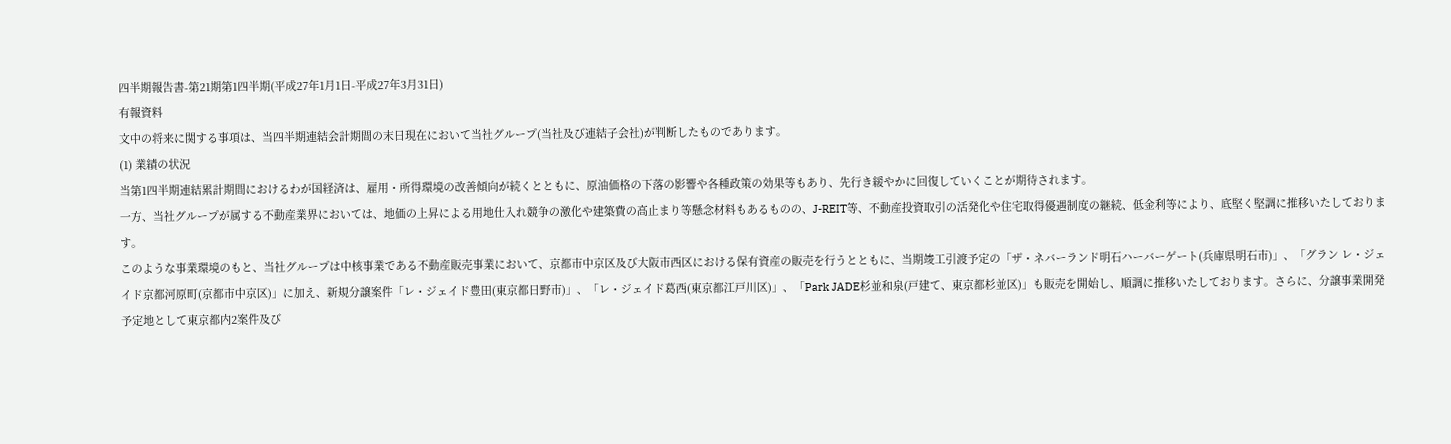四半期報告書-第21期第1四半期(平成27年1月1日-平成27年3月31日)
有報資料
文中の将来に関する事項は、当四半期連結会計期間の末日現在において当社グループ(当社及び連結子会社)が判断したものであります。
(1) 業績の状況
当第1四半期連結累計期間におけるわが国経済は、雇用・所得環境の改善傾向が続くとともに、原油価格の下落の影響や各種政策の効果等もあり、先行き緩やかに回復していくことが期待されます。
一方、当社グループが属する不動産業界においては、地価の上昇による用地仕入れ競争の激化や建築費の高止まり等懸念材料もあるものの、J-REIT等、不動産投資取引の活発化や住宅取得優遇制度の継続、低金利等により、底堅く堅調に推移いたしております。
このような事業環境のもと、当社グループは中核事業である不動産販売事業において、京都市中京区及び大阪市西区における保有資産の販売を行うとともに、当期竣工引渡予定の「ザ・ネバーランド明石ハーバーゲート(兵庫県明石市)」、「グラン レ・ジェイド京都河原町(京都市中京区)」に加え、新規分譲案件「レ・ジェイド豊田(東京都日野市)」、「レ・ジェイド葛西(東京都江戸川区)」、「Park JADE杉並和泉(戸建て、東京都杉並区)」も販売を開始し、順調に推移いたしております。さらに、分譲事業開発予定地として東京都内2案件及び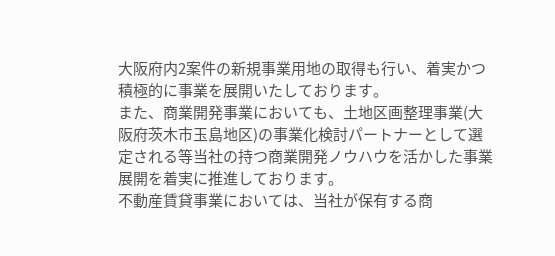大阪府内2案件の新規事業用地の取得も行い、着実かつ積極的に事業を展開いたしております。
また、商業開発事業においても、土地区画整理事業(大阪府茨木市玉島地区)の事業化検討パートナーとして選定される等当社の持つ商業開発ノウハウを活かした事業展開を着実に推進しております。
不動産賃貸事業においては、当社が保有する商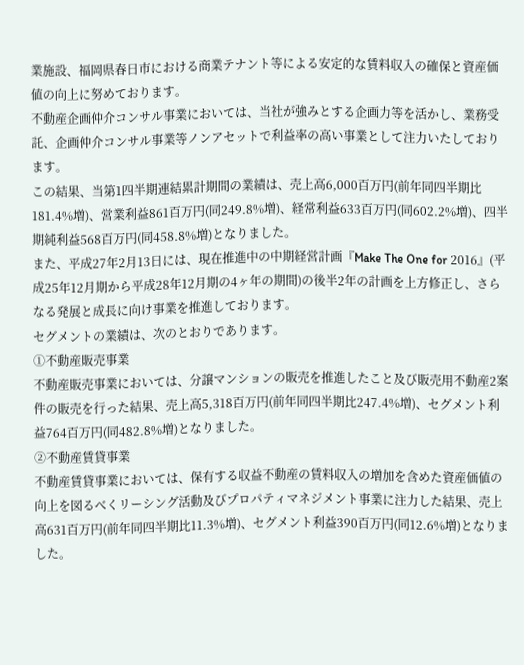業施設、福岡県春日市における商業テナント等による安定的な賃料収入の確保と資産価値の向上に努めております。
不動産企画仲介コンサル事業においては、当社が強みとする企画力等を活かし、業務受託、企画仲介コンサル事業等ノンアセットで利益率の高い事業として注力いたしております。
この結果、当第1四半期連結累計期間の業績は、売上高6,000百万円(前年同四半期比181.4%増)、営業利益861百万円(同249.8%増)、経常利益633百万円(同602.2%増)、四半期純利益568百万円(同458.8%増)となりました。
また、平成27年2月13日には、現在推進中の中期経営計画『Make The One for 2016』(平成25年12月期から平成28年12月期の4ヶ年の期間)の後半2年の計画を上方修正し、さらなる発展と成長に向け事業を推進しております。
セグメントの業績は、次のとおりであります。
①不動産販売事業
不動産販売事業においては、分譲マンションの販売を推進したこと及び販売用不動産2案件の販売を行った結果、売上高5,318百万円(前年同四半期比247.4%増)、セグメント利益764百万円(同482.8%増)となりました。
②不動産賃貸事業
不動産賃貸事業においては、保有する収益不動産の賃料収入の増加を含めた資産価値の向上を図るべくリーシング活動及びプロパティマネジメント事業に注力した結果、売上高631百万円(前年同四半期比11.3%増)、セグメント利益390百万円(同12.6%増)となりました。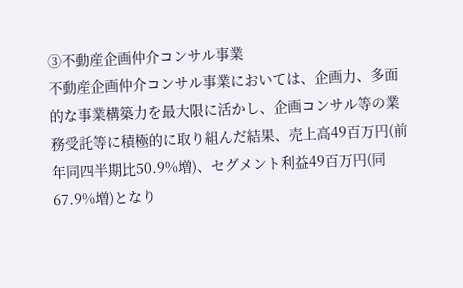③不動産企画仲介コンサル事業
不動産企画仲介コンサル事業においては、企画力、多面的な事業構築力を最大限に活かし、企画コンサル等の業務受託等に積極的に取り組んだ結果、売上高49百万円(前年同四半期比50.9%増)、セグメント利益49百万円(同67.9%増)となり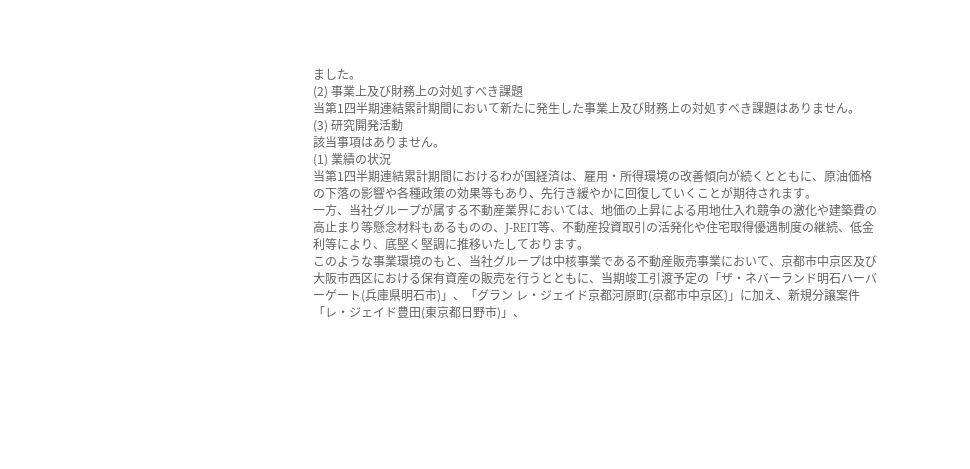ました。
(2) 事業上及び財務上の対処すべき課題
当第1四半期連結累計期間において新たに発生した事業上及び財務上の対処すべき課題はありません。
(3) 研究開発活動
該当事項はありません。
(1) 業績の状況
当第1四半期連結累計期間におけるわが国経済は、雇用・所得環境の改善傾向が続くとともに、原油価格の下落の影響や各種政策の効果等もあり、先行き緩やかに回復していくことが期待されます。
一方、当社グループが属する不動産業界においては、地価の上昇による用地仕入れ競争の激化や建築費の高止まり等懸念材料もあるものの、J-REIT等、不動産投資取引の活発化や住宅取得優遇制度の継続、低金利等により、底堅く堅調に推移いたしております。
このような事業環境のもと、当社グループは中核事業である不動産販売事業において、京都市中京区及び大阪市西区における保有資産の販売を行うとともに、当期竣工引渡予定の「ザ・ネバーランド明石ハーバーゲート(兵庫県明石市)」、「グラン レ・ジェイド京都河原町(京都市中京区)」に加え、新規分譲案件「レ・ジェイド豊田(東京都日野市)」、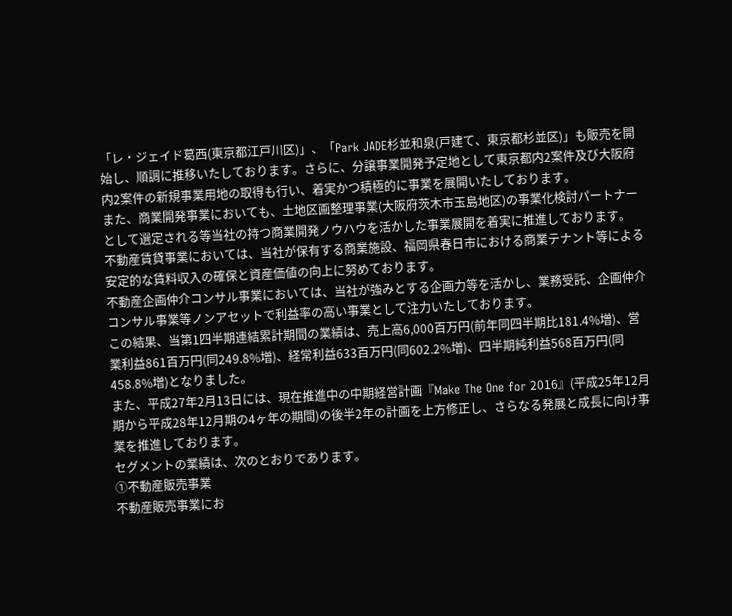「レ・ジェイド葛西(東京都江戸川区)」、「Park JADE杉並和泉(戸建て、東京都杉並区)」も販売を開始し、順調に推移いたしております。さらに、分譲事業開発予定地として東京都内2案件及び大阪府内2案件の新規事業用地の取得も行い、着実かつ積極的に事業を展開いたしております。
また、商業開発事業においても、土地区画整理事業(大阪府茨木市玉島地区)の事業化検討パートナーとして選定される等当社の持つ商業開発ノウハウを活かした事業展開を着実に推進しております。
不動産賃貸事業においては、当社が保有する商業施設、福岡県春日市における商業テナント等による安定的な賃料収入の確保と資産価値の向上に努めております。
不動産企画仲介コンサル事業においては、当社が強みとする企画力等を活かし、業務受託、企画仲介コンサル事業等ノンアセットで利益率の高い事業として注力いたしております。
この結果、当第1四半期連結累計期間の業績は、売上高6,000百万円(前年同四半期比181.4%増)、営業利益861百万円(同249.8%増)、経常利益633百万円(同602.2%増)、四半期純利益568百万円(同458.8%増)となりました。
また、平成27年2月13日には、現在推進中の中期経営計画『Make The One for 2016』(平成25年12月期から平成28年12月期の4ヶ年の期間)の後半2年の計画を上方修正し、さらなる発展と成長に向け事業を推進しております。
セグメントの業績は、次のとおりであります。
①不動産販売事業
不動産販売事業にお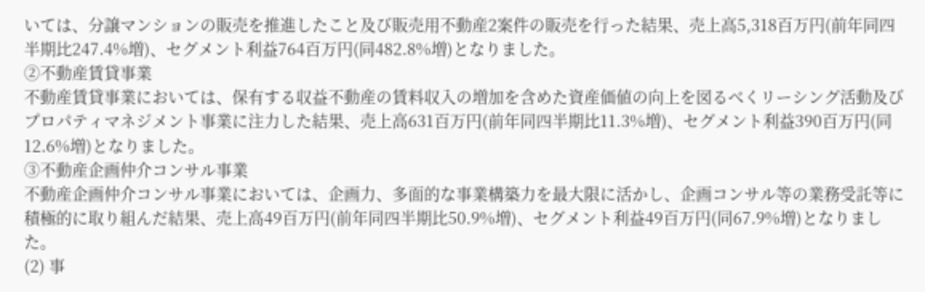いては、分譲マンションの販売を推進したこと及び販売用不動産2案件の販売を行った結果、売上高5,318百万円(前年同四半期比247.4%増)、セグメント利益764百万円(同482.8%増)となりました。
②不動産賃貸事業
不動産賃貸事業においては、保有する収益不動産の賃料収入の増加を含めた資産価値の向上を図るべくリーシング活動及びプロパティマネジメント事業に注力した結果、売上高631百万円(前年同四半期比11.3%増)、セグメント利益390百万円(同12.6%増)となりました。
③不動産企画仲介コンサル事業
不動産企画仲介コンサル事業においては、企画力、多面的な事業構築力を最大限に活かし、企画コンサル等の業務受託等に積極的に取り組んだ結果、売上高49百万円(前年同四半期比50.9%増)、セグメント利益49百万円(同67.9%増)となりました。
(2) 事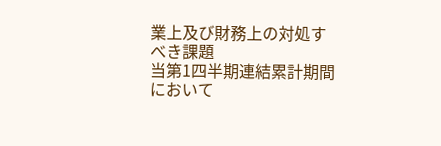業上及び財務上の対処すべき課題
当第1四半期連結累計期間において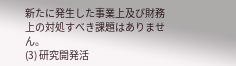新たに発生した事業上及び財務上の対処すべき課題はありません。
(3) 研究開発活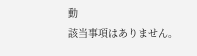動
該当事項はありません。